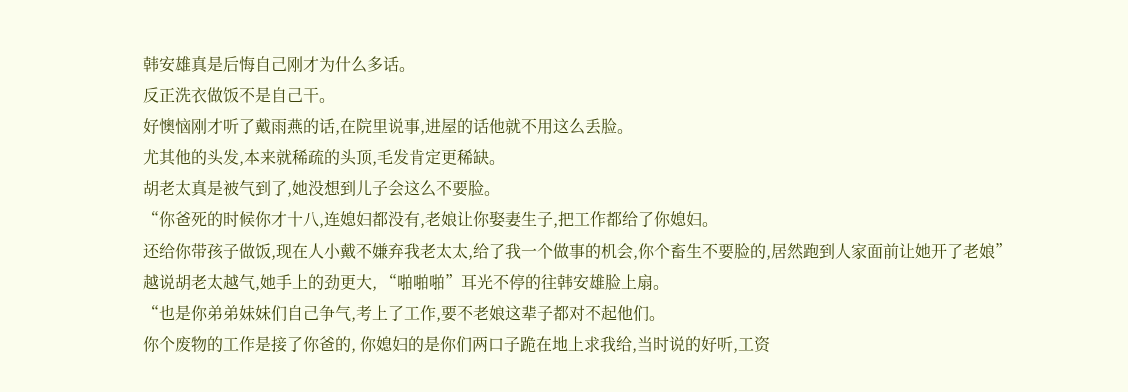韩安雄真是后悔自己刚才为什么多话。
反正洗衣做饭不是自己干。
好懊恼刚才听了戴雨燕的话,在院里说事,进屋的话他就不用这么丢脸。
尤其他的头发,本来就稀疏的头顶,毛发肯定更稀缺。
胡老太真是被气到了,她没想到儿子会这么不要脸。
“你爸死的时候你才十八,连媳妇都没有,老娘让你娶妻生子,把工作都给了你媳妇。
还给你带孩子做饭,现在人小戴不嫌弃我老太太,给了我一个做事的机会,你个畜生不要脸的,居然跑到人家面前让她开了老娘”
越说胡老太越气,她手上的劲更大, “啪啪啪”耳光不停的往韩安雄脸上扇。
“也是你弟弟妹妹们自己争气,考上了工作,要不老娘这辈子都对不起他们。
你个废物的工作是接了你爸的, 你媳妇的是你们两口子跪在地上求我给,当时说的好听,工资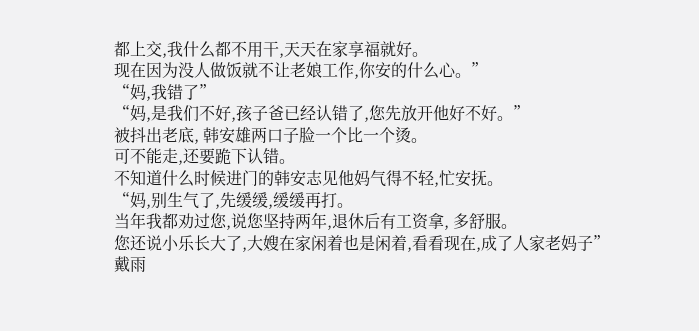都上交,我什么都不用干,天天在家享福就好。
现在因为没人做饭就不让老娘工作,你安的什么心。”
“妈,我错了”
“妈,是我们不好,孩子爸已经认错了,您先放开他好不好。”
被抖出老底, 韩安雄两口子脸一个比一个烫。
可不能走,还要跪下认错。
不知道什么时候进门的韩安志见他妈气得不轻,忙安抚。
“妈,别生气了,先缓缓,缓缓再打。
当年我都劝过您,说您坚持两年,退休后有工资拿, 多舒服。
您还说小乐长大了,大嫂在家闲着也是闲着,看看现在,成了人家老妈子”
戴雨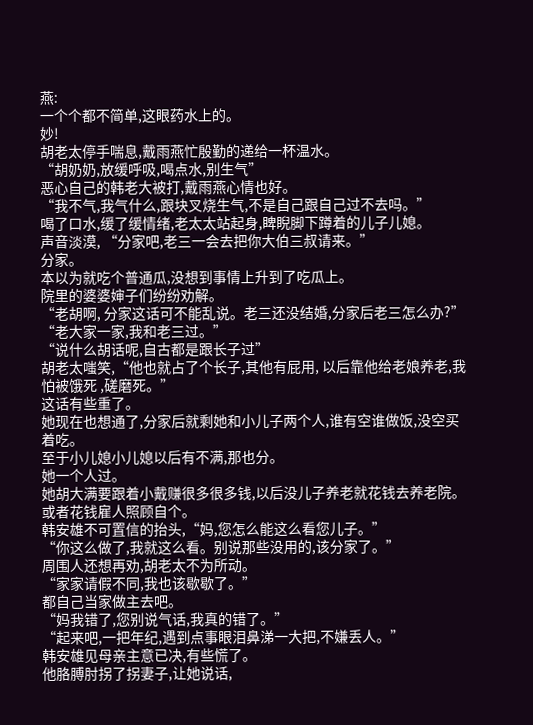燕:
一个个都不简单,这眼药水上的。
妙!
胡老太停手喘息,戴雨燕忙殷勤的递给一杯温水。
“胡奶奶,放缓呼吸,喝点水,别生气”
恶心自己的韩老大被打,戴雨燕心情也好。
“我不气,我气什么,跟块叉烧生气,不是自己跟自己过不去吗。”
喝了口水,缓了缓情绪,老太太站起身,睥睨脚下蹲着的儿子儿媳。
声音淡漠, “分家吧,老三一会去把你大伯三叔请来。”
分家。
本以为就吃个普通瓜,没想到事情上升到了吃瓜上。
院里的婆婆婶子们纷纷劝解。
“老胡啊, 分家这话可不能乱说。老三还没结婚,分家后老三怎么办?”
“老大家一家,我和老三过。”
“说什么胡话呢,自古都是跟长子过”
胡老太嗤笑,“他也就占了个长子,其他有屁用, 以后靠他给老娘养老,我怕被饿死 ,磋磨死。”
这话有些重了。
她现在也想通了,分家后就剩她和小儿子两个人,谁有空谁做饭,没空买着吃。
至于小儿媳小儿媳以后有不满,那也分。
她一个人过。
她胡大满要跟着小戴赚很多很多钱,以后没儿子养老就花钱去养老院。
或者花钱雇人照顾自个。
韩安雄不可置信的抬头,“妈,您怎么能这么看您儿子。”
“你这么做了,我就这么看。别说那些没用的,该分家了。”
周围人还想再劝,胡老太不为所动。
“家家请假不同,我也该歇歇了。”
都自己当家做主去吧。
“妈我错了,您别说气话,我真的错了。”
“起来吧,一把年纪,遇到点事眼泪鼻涕一大把,不嫌丢人。”
韩安雄见母亲主意已决,有些慌了。
他胳膊肘拐了拐妻子,让她说话,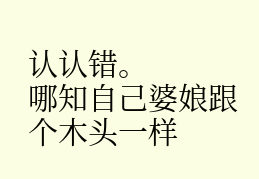认认错。
哪知自己婆娘跟个木头一样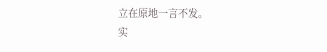立在原地一言不发。
实